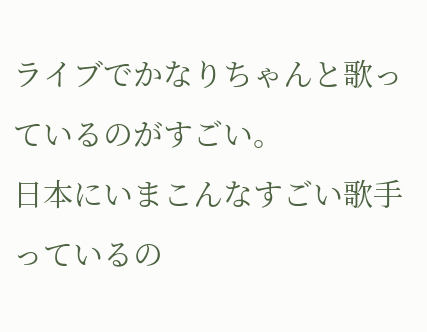ライブでかなりちゃんと歌っているのがすごい。
日本にいまこんなすごい歌手っているの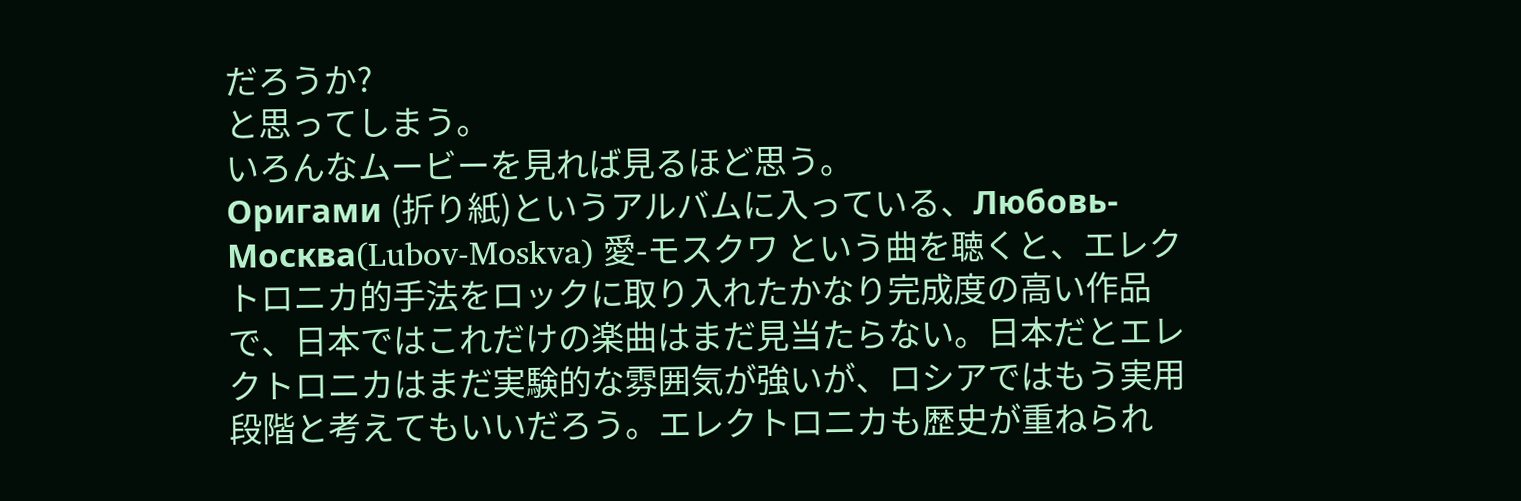だろうか?
と思ってしまう。
いろんなムービーを見れば見るほど思う。
Оригами (折り紙)というアルバムに入っている、Любовь-Москва(Lubov-Moskva) 愛-モスクワ という曲を聴くと、エレクトロニカ的手法をロックに取り入れたかなり完成度の高い作品で、日本ではこれだけの楽曲はまだ見当たらない。日本だとエレクトロニカはまだ実験的な雰囲気が強いが、ロシアではもう実用段階と考えてもいいだろう。エレクトロニカも歴史が重ねられ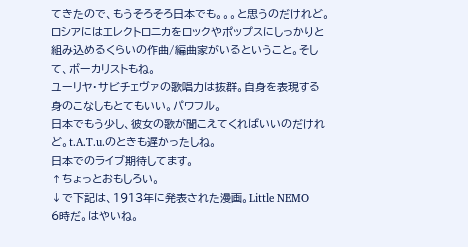てきたので、もうそろそろ日本でも。。。と思うのだけれど。ロシアにはエレクトロニカをロックやポップスにしっかりと組み込めるくらいの作曲/編曲家がいるということ。そして、ボーカリストもね。
ユーリヤ・サビチェヴァの歌唱力は抜群。自身を表現する身のこなしもとてもいい。パワフル。
日本でもう少し、彼女の歌が聞こえてくればいいのだけれど。t.A.T.u.のときも遅かったしね。
日本でのライブ期待してます。
↑ちょっとおもしろい。
↓で下記は、1913年に発表された漫画。Little NEMO
6時だ。はやいね。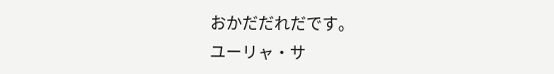おかだだれだです。
ユーリャ・サ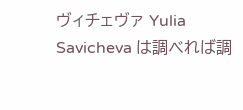ヴィチェヴァ Yulia Savicheva は調べれば調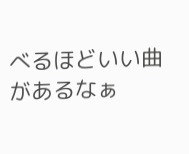べるほどいい曲があるなぁ